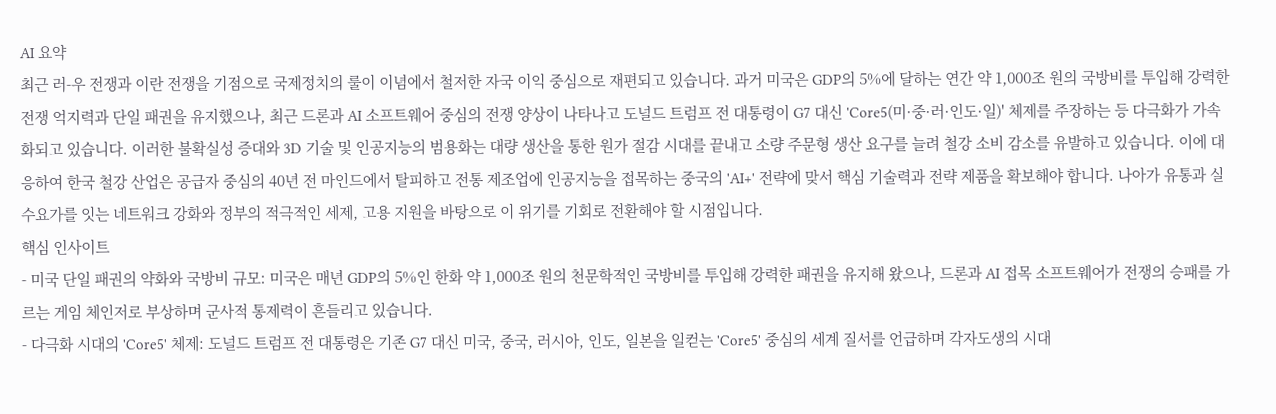AI 요약
최근 러-우 전쟁과 이란 전쟁을 기점으로 국제정치의 룰이 이념에서 철저한 자국 이익 중심으로 재편되고 있습니다. 과거 미국은 GDP의 5%에 달하는 연간 약 1,000조 원의 국방비를 투입해 강력한 전쟁 억지력과 단일 패권을 유지했으나, 최근 드론과 AI 소프트웨어 중심의 전쟁 양상이 나타나고 도널드 트럼프 전 대통령이 G7 대신 'Core5(미·중·러·인도·일)' 체제를 주장하는 등 다극화가 가속화되고 있습니다. 이러한 불확실성 증대와 3D 기술 및 인공지능의 범용화는 대량 생산을 통한 원가 절감 시대를 끝내고 소량 주문형 생산 요구를 늘려 철강 소비 감소를 유발하고 있습니다. 이에 대응하여 한국 철강 산업은 공급자 중심의 40년 전 마인드에서 탈피하고 전통 제조업에 인공지능을 접목하는 중국의 'AI+' 전략에 맞서 핵심 기술력과 전략 제품을 확보해야 합니다. 나아가 유통과 실수요가를 잇는 네트워크 강화와 정부의 적극적인 세제, 고용 지원을 바탕으로 이 위기를 기회로 전환해야 할 시점입니다.
핵심 인사이트
- 미국 단일 패권의 약화와 국방비 규모: 미국은 매년 GDP의 5%인 한화 약 1,000조 원의 천문학적인 국방비를 투입해 강력한 패권을 유지해 왔으나, 드론과 AI 접목 소프트웨어가 전쟁의 승패를 가르는 게임 체인저로 부상하며 군사적 통제력이 흔들리고 있습니다.
- 다극화 시대의 'Core5' 체제: 도널드 트럼프 전 대통령은 기존 G7 대신 미국, 중국, 러시아, 인도, 일본을 일컫는 'Core5' 중심의 세계 질서를 언급하며 각자도생의 시대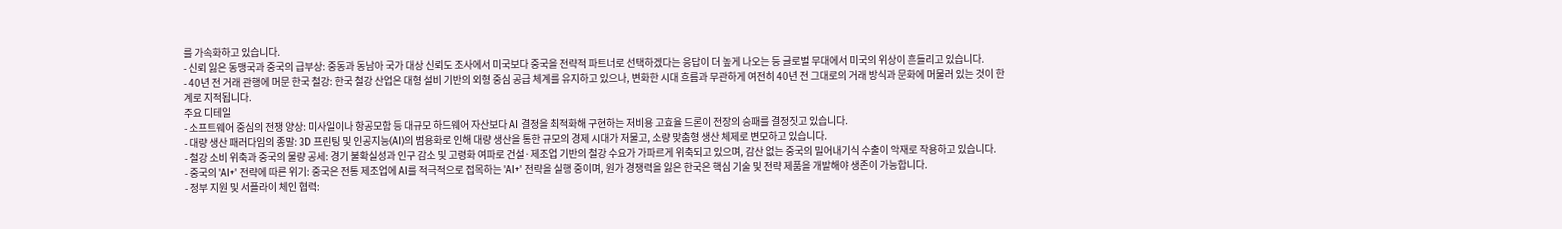를 가속화하고 있습니다.
- 신뢰 잃은 동맹국과 중국의 급부상: 중동과 동남아 국가 대상 신뢰도 조사에서 미국보다 중국을 전략적 파트너로 선택하겠다는 응답이 더 높게 나오는 등 글로벌 무대에서 미국의 위상이 흔들리고 있습니다.
- 40년 전 거래 관행에 머문 한국 철강: 한국 철강 산업은 대형 설비 기반의 외형 중심 공급 체계를 유지하고 있으나, 변화한 시대 흐름과 무관하게 여전히 40년 전 그대로의 거래 방식과 문화에 머물러 있는 것이 한계로 지적됩니다.
주요 디테일
- 소프트웨어 중심의 전쟁 양상: 미사일이나 항공모함 등 대규모 하드웨어 자산보다 AI 결정을 최적화해 구현하는 저비용 고효율 드론이 전장의 승패를 결정짓고 있습니다.
- 대량 생산 패러다임의 종말: 3D 프린팅 및 인공지능(AI)의 범용화로 인해 대량 생산을 통한 규모의 경제 시대가 저물고, 소량 맞춤형 생산 체제로 변모하고 있습니다.
- 철강 소비 위축과 중국의 물량 공세: 경기 불확실성과 인구 감소 및 고령화 여파로 건설·제조업 기반의 철강 수요가 가파르게 위축되고 있으며, 감산 없는 중국의 밀어내기식 수출이 악재로 작용하고 있습니다.
- 중국의 'AI+' 전략에 따른 위기: 중국은 전통 제조업에 AI를 적극적으로 접목하는 'AI+' 전략을 실행 중이며, 원가 경쟁력을 잃은 한국은 핵심 기술 및 전략 제품을 개발해야 생존이 가능합니다.
- 정부 지원 및 서플라이 체인 협력: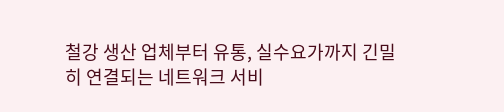철강 생산 업체부터 유통, 실수요가까지 긴밀히 연결되는 네트워크 서비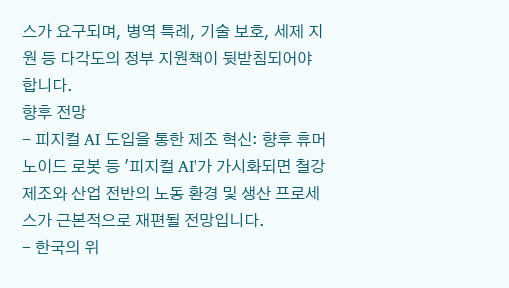스가 요구되며, 병역 특례, 기술 보호, 세제 지원 등 다각도의 정부 지원책이 뒷받침되어야 합니다.
향후 전망
- 피지컬 AI 도입을 통한 제조 혁신: 향후 휴머노이드 로봇 등 '피지컬 AI'가 가시화되면 철강 제조와 산업 전반의 노동 환경 및 생산 프로세스가 근본적으로 재편될 전망입니다.
- 한국의 위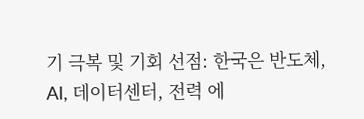기 극복 및 기회 선점: 한국은 반도체, AI, 데이터센터, 전력 에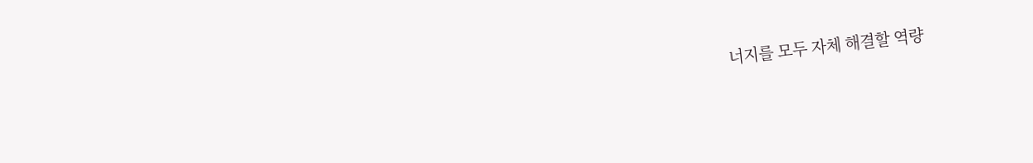너지를 모두 자체 해결할 역량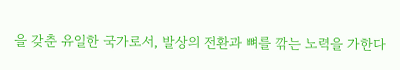을 갖춘 유일한 국가로서, 발상의 전환과 뼈를 깎는 노력을 가한다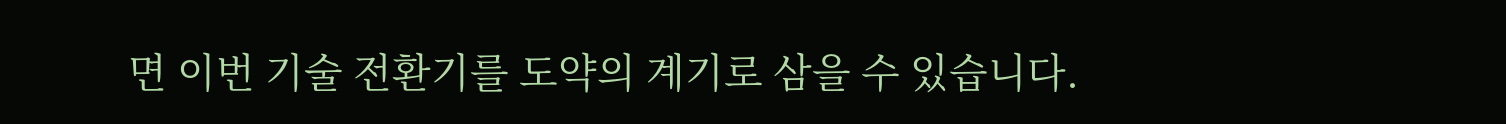면 이번 기술 전환기를 도약의 계기로 삼을 수 있습니다.